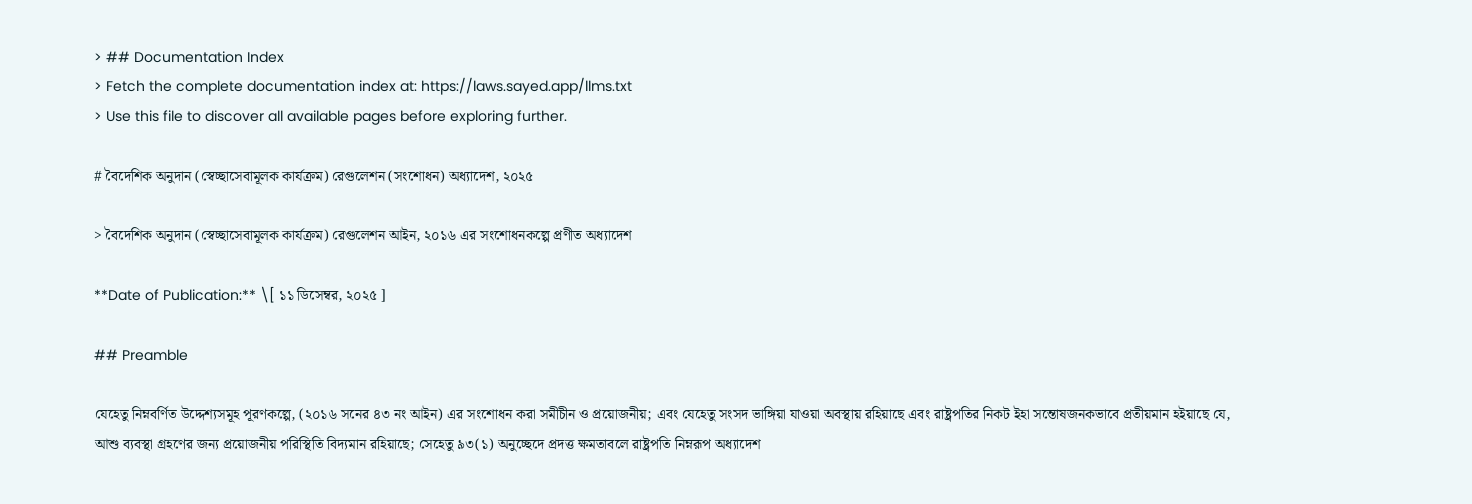> ## Documentation Index
> Fetch the complete documentation index at: https://laws.sayed.app/llms.txt
> Use this file to discover all available pages before exploring further.

# বৈদেশিক অনুদান (স্বেচ্ছাসেবামূলক কার্যক্রম) রেগুলেশন (সংশোধন) অধ্যাদেশ, ২০২৫

> বৈদেশিক অনুদান (স্বেচ্ছাসেবামূলক কার্যক্রম) রেগুলেশন আইন, ২০১৬ এর সংশোধনকল্পে প্রণীত অধ্যাদেশ

**Date of Publication:** \[ ১১ ডিসেম্বর, ২০২৫ ]

## Preamble

যেহেতু নিম্নবর্ণিত উদ্দেশ্যসমূহ পূরণকল্পে, (২০১৬ সনের ৪৩ নং আইন) এর সংশোধন করা সমীচীন ও প্রয়োজনীয়; এবং যেহেতু সংসদ ভাঙ্গিয়া যাওয়া অবস্থায় রহিয়াছে এবং রাষ্ট্রপতির নিকট ইহা সন্তোষজনকভাবে প্রতীয়মান হইয়াছে যে, আশু ব্যবস্থা গ্রহণের জন্য প্রয়োজনীয় পরিস্থিতি বিদ্যমান রহিয়াছে; সেহেতু ৯৩(১) অনুচ্ছেদে প্রদত্ত ক্ষমতাবলে রাষ্ট্রপতি নিম্নরূপ অধ্যাদেশ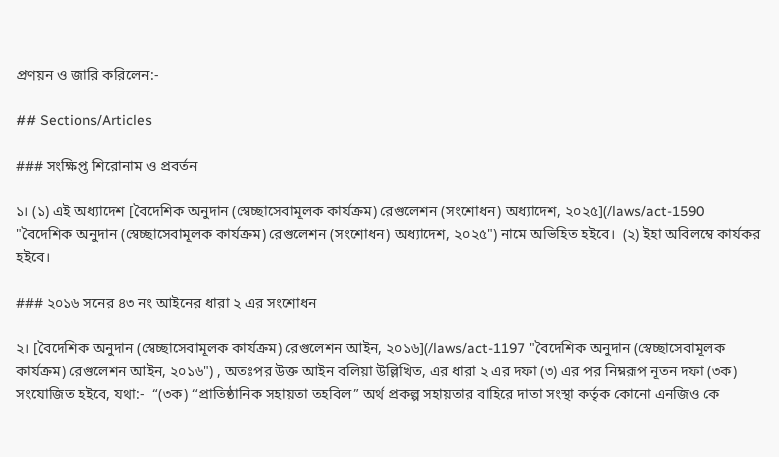প্রণয়ন ও জারি করিলেন:-

## Sections/Articles

### সংক্ষিপ্ত শিরোনাম ও প্রবর্তন

১। (১) এই অধ্যাদেশ [বৈদেশিক অনুদান (স্বেচ্ছাসেবামূলক কার্যক্রম) রেগুলেশন (সংশোধন) অধ্যাদেশ, ২০২৫](/laws/act-1590 "বৈদেশিক অনুদান (স্বেচ্ছাসেবামূলক কার্যক্রম) রেগুলেশন (সংশোধন) অধ্যাদেশ, ২০২৫") নামে অভিহিত হইবে।  (২) ইহা অবিলম্বে কার্যকর হইবে।

### ২০১৬ সনের ৪৩ নং আইনের ধারা ২ এর সংশোধন

২। [বৈদেশিক অনুদান (স্বেচ্ছাসেবামূলক কার্যক্রম) রেগুলেশন আইন, ২০১৬](/laws/act-1197 "বৈদেশিক অনুদান (স্বেচ্ছাসেবামূলক কার্যক্রম) রেগুলেশন আইন, ২০১৬") , অতঃপর উক্ত আইন বলিয়া উল্লিখিত, এর ধারা ২ এর দফা (৩) এর পর নিম্নরূপ নূতন দফা (৩ক) সংযোজিত হইবে, যথা:-  “(৩ক) “প্রাতিষ্ঠানিক সহায়তা তহবিল” অর্থ প্রকল্প সহায়তার বাহিরে দাতা সংস্থা কর্তৃক কোনো এনজিও কে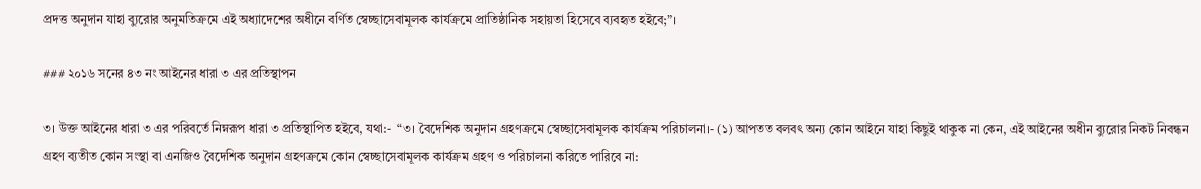প্রদত্ত অনুদান যাহা ব্যুরোর অনুমতিক্রমে এই অধ্যাদেশের অধীনে বর্ণিত স্বেচ্ছাসেবামূলক কার্যক্রমে প্রাতিষ্ঠানিক সহায়তা হিসেবে ব্যবহৃত হইবে;”।

### ২০১৬ সনের ৪৩ নং আইনের ধারা ৩ এর প্রতিস্থাপন

৩। উক্ত আইনের ধারা ৩ এর পরিবর্তে নিম্নরূপ ধারা ৩ প্রতিস্থাপিত হইবে, যথা:-  “৩। বৈদেশিক অনুদান গ্রহণক্রমে স্বেচ্ছাসেবামূলক কার্যক্রম পরিচালনা।- (১) আপতত বলবৎ অন্য কোন আইনে যাহা কিছুই থাকুক না কেন, এই আইনের অধীন ব্যুরোর নিকট নিবন্ধন গ্রহণ ব্যতীত কোন সংস্থা বা এনজিও বৈদেশিক অনুদান গ্রহণক্রমে কোন স্বেচ্ছাসেবামূলক কার্যক্রম গ্রহণ ও পরিচালনা করিতে পারিবে না: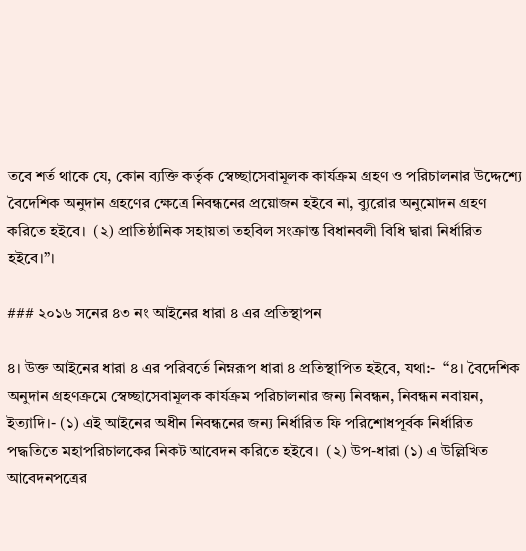তবে শর্ত থাকে যে, কোন ব্যক্তি কর্তৃক স্বেচ্ছাসেবামূলক কার্যক্রম গ্রহণ ও পরিচালনার উদ্দেশ্যে বৈদেশিক অনুদান গ্রহণের ক্ষেত্রে নিবন্ধনের প্রয়োজন হইবে না, ব্যুরোর অনুমোদন গ্রহণ করিতে হইবে।  (২) প্রাতিষ্ঠানিক সহায়তা তহবিল সংক্রান্ত বিধানবলী বিধি দ্বারা নির্ধারিত হইবে।”।

### ২০১৬ সনের ৪৩ নং আইনের ধারা ৪ এর প্রতিস্থাপন

৪। উক্ত আইনের ধারা ৪ এর পরিবর্তে নিম্নরূপ ধারা ৪ প্রতিস্থাপিত হইবে, যথা:-  “৪। বৈদেশিক অনুদান গ্রহণক্রমে স্বেচ্ছাসেবামূলক কার্যক্রম পরিচালনার জন্য নিবন্ধন, নিবন্ধন নবায়ন, ইত্যাদি।- (১) এই আইনের অধীন নিবন্ধনের জন্য নির্ধারিত ফি পরিশোধপূর্বক নির্ধারিত পদ্ধতিতে মহাপরিচালকের নিকট আবেদন করিতে হইবে।  (২) উপ-ধারা (১) এ উল্লিখিত আবেদনপত্রের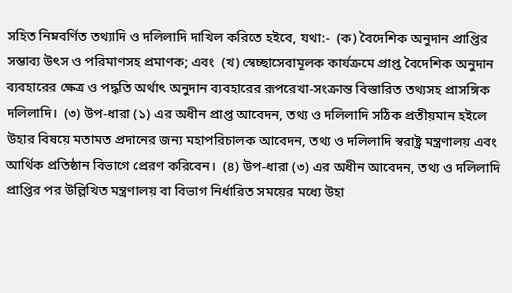সহিত নিম্নবর্ণিত তথ্যাদি ও দলিলাদি দাখিল করিতে হইবে, যথা:-  (ক) বৈদেশিক অনুদান প্রাপ্তির সম্ভাব্য উৎস ও পরিমাণসহ প্রমাণক; এবং  (খ) স্বেচ্ছাসেবামূলক কার্যক্রমে প্রাপ্ত বৈদেশিক অনুদান ব্যবহারের ক্ষেত্র ও পদ্ধতি অর্থাৎ অনুদান ব্যবহারের রূপরেখা-সংক্রান্ত বিস্তারিত তথ্যসহ প্রাসঙ্গিক দলিলাদি।  (৩) উপ-ধারা (১) এর অধীন প্রাপ্ত আবেদন, তথ্য ও দলিলাদি সঠিক প্রতীয়মান হইলে উহার বিষয়ে মতামত প্রদানের জন্য মহাপরিচালক আবেদন, তথ্য ও দলিলাদি স্বরাষ্ট্র মন্ত্রণালয় এবং আর্থিক প্রতিষ্ঠান বিভাগে প্রেরণ করিবেন।  (৪) উপ-ধারা (৩) এর অধীন আবেদন, তথ্য ও দলিলাদি প্রাপ্তির পর উল্লিখিত মন্ত্রণালয় বা বিভাগ নির্ধারিত সময়ের মধ্যে উহা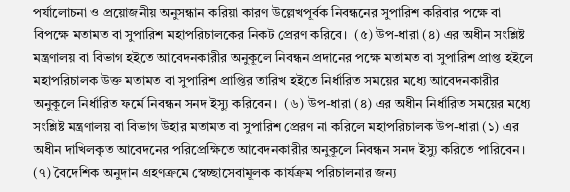পর্যালোচনা ও প্রয়োজনীয় অনুসন্ধান করিয়া কারণ উল্লেখপূর্বক নিবন্ধনের সুপারিশ করিবার পক্ষে বা বিপক্ষে মতামত বা সুপারিশ মহাপরিচালকের নিকট প্রেরণ করিবে।  (৫) উপ-ধারা (৪) এর অধীন সংশ্লিষ্ট মন্ত্রণালয় বা বিভাগ হইতে আবেদনকারীর অনুকূলে নিবন্ধন প্রদানের পক্ষে মতামত বা সুপারিশ প্রাপ্ত হইলে মহাপরিচালক উক্ত মতামত বা সুপারিশ প্রাপ্তির তারিখ হইতে নির্ধারিত সময়ের মধ্যে আবেদনকারীর অনুকূলে নির্ধারিত ফর্মে নিবন্ধন সনদ ইস্যু করিবেন।  (৬) উপ-ধারা (৪) এর অধীন নির্ধারিত সময়ের মধ্যে সংশ্লিষ্ট মন্ত্রণালয় বা বিভাগ উহার মতামত বা সুপারিশ প্রেরণ না করিলে মহাপরিচালক উপ-ধারা (১) এর অধীন দাখিলকৃত আবেদনের পরিপ্রেক্ষিতে আবেদনকারীর অনুকূলে নিবন্ধন সনদ ইস্যু করিতে পারিবেন।  (৭) বৈদেশিক অনুদান গ্রহণক্রমে স্বেচ্ছাসেবামূলক কার্যক্রম পরিচালনার জন্য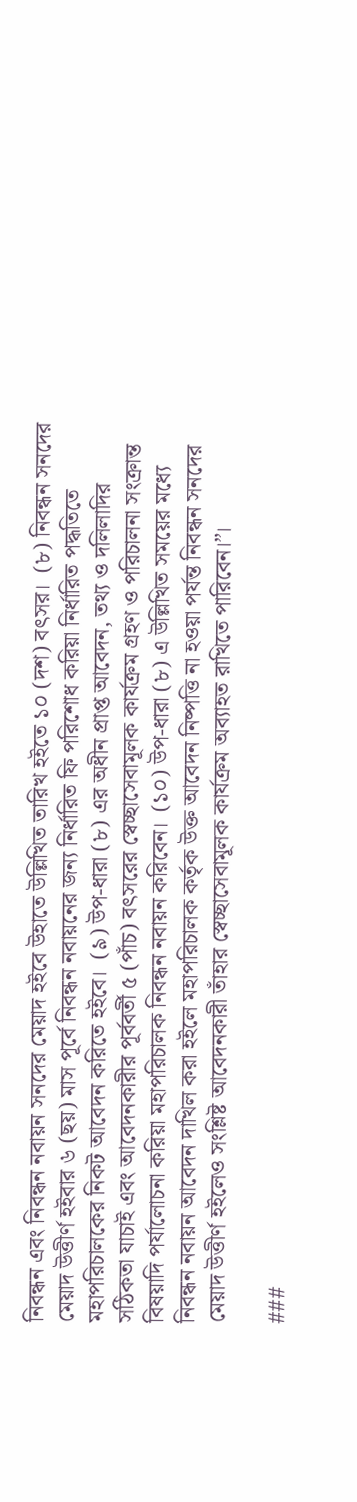নিবন্ধন এবং নিবন্ধন নবায়ন সনদের মেয়াদ হইবে উহাতে উল্লিখিত তারিখ হইতে ১০ (দশ) বৎসর।  (৮) নিবন্ধন সনদের মেয়াদ উত্তীর্ণ হইবার ৬ (ছয়) মাস পূর্বে নিবন্ধন নবায়নের জন্য নির্ধারিত ফি পরিশোধ করিয়া নির্ধারিত পদ্ধতিতে মহাপরিচালকের নিকট আবেদন করিতে হইবে।  (৯) উপ-ধারা (৮) এর অধীন প্রাপ্ত আবেদন, তথ্য ও দলিলাদির সঠিকতা যাচাই এবং আবেদনকারীর পূর্ববর্তী ৫ (পাঁচ) বৎসরের স্বেচ্ছাসেবামূলক কার্যক্রম গ্রহণ ও পরিচালনা সংক্রান্ত বিষয়াদি পর্যালোচনা করিয়া মহাপরিচালক নিবন্ধন নবায়ন করিবেন।  (১০) উপ-ধারা (৮) এ উল্লিখিত সময়ের মধ্যে নিবন্ধন নবায়ন আবেদন দাখিল করা হইলে মহাপরিচালক কর্তৃক উক্ত আবেদন নিষ্পত্তি না হওয়া পর্যন্ত নিবন্ধন সনদের মেয়াদ উত্তীর্ণ হইলেও সংশ্লিষ্ট আবেদনকারী তাঁহার স্বেচ্ছাসেবামূলক কার্যক্রম অব্যাহত রাখিতে পারিবেন।”।

###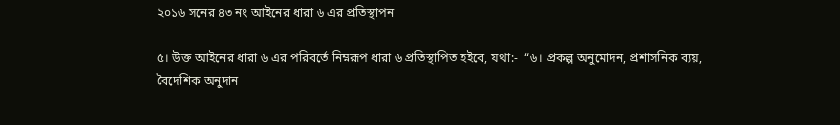২০১৬ সনের ৪৩ নং আইনের ধারা ৬ এর প্রতিস্থাপন

৫। উক্ত আইনের ধারা ৬ এর পরিবর্তে নিম্নরূপ ধারা ৬ প্রতিস্থাপিত হইবে, যথা:-  “৬। প্রকল্প অনুমোদন, প্রশাসনিক ব্যয়, বৈদেশিক অনুদান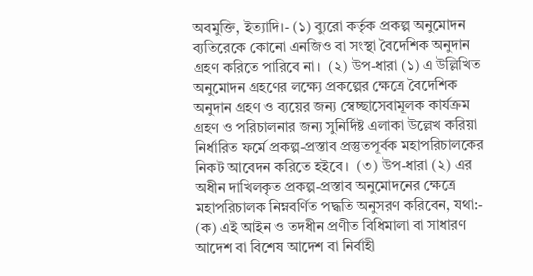অবমুক্তি, ইত্যাদি।- (১) ব্যুরো কর্তৃক প্রকল্প অনুমোদন ব্যতিরেকে কোনো এনজিও বা সংস্থা বৈদেশিক অনুদান গ্রহণ করিতে পারিবে না।  (২) উপ-ধারা (১) এ উল্লিখিত অনুমোদন গ্রহণের লক্ষ্যে প্রকল্পের ক্ষেত্রে বৈদেশিক অনুদান গ্রহণ ও ব্যয়ের জন্য স্বেচ্ছাসেবামূলক কার্যক্রম গ্রহণ ও পরিচালনার জন্য সুনির্দিষ্ট এলাকা উল্লেখ করিয়া নির্ধারিত ফর্মে প্রকল্প-প্রস্তাব প্রস্তুতপূর্বক মহাপরিচালকের নিকট আবেদন করিতে হইবে।  (৩) উপ-ধারা (২) এর অধীন দাখিলকৃত প্রকল্প-প্রস্তাব অনুমোদনের ক্ষেত্রে মহাপরিচালক নিম্নবর্ণিত পদ্ধতি অনুসরণ করিবেন, যথা:-  (ক) এই আইন ও তদধীন প্রণীত বিধিমালা বা সাধারণ আদেশ বা বিশেষ আদেশ বা নির্বাহী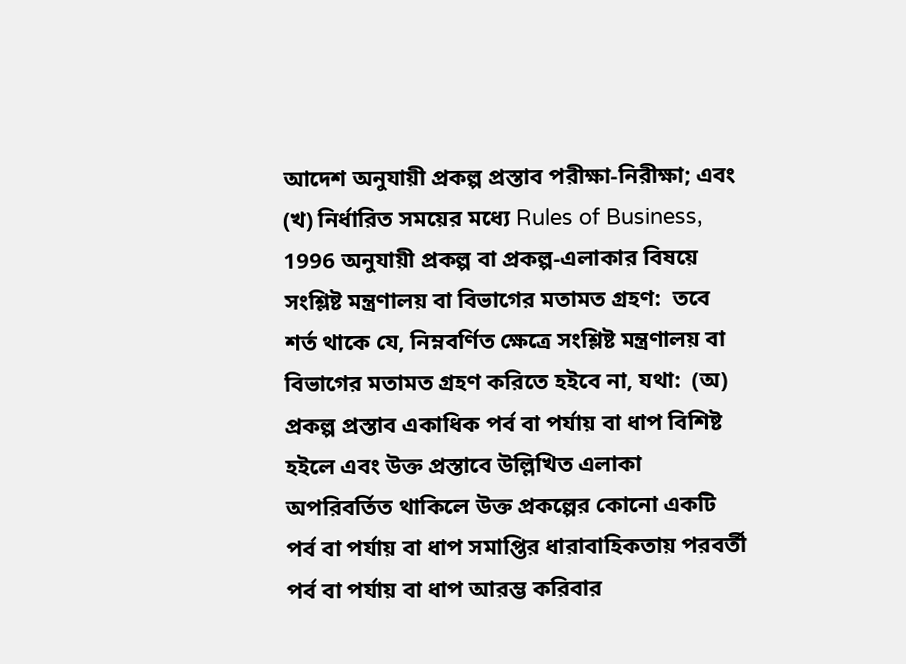আদেশ অনুযায়ী প্রকল্প প্রস্তাব পরীক্ষা-নিরীক্ষা; এবং  (খ) নির্ধারিত সময়ের মধ্যে Rules of Business, 1996 অনুযায়ী প্রকল্প বা প্রকল্প-এলাকার বিষয়ে সংশ্লিষ্ট মন্ত্রণালয় বা বিভাগের মতামত গ্রহণ:  তবে শর্ত থাকে যে, নিম্নবর্ণিত ক্ষেত্রে সংশ্লিষ্ট মন্ত্রণালয় বা বিভাগের মতামত গ্রহণ করিতে হইবে না, যথা:  (অ) প্রকল্প প্রস্তাব একাধিক পর্ব বা পর্যায় বা ধাপ বিশিষ্ট হইলে এবং উক্ত প্রস্তাবে উল্লিখিত এলাকা অপরিবর্তিত থাকিলে উক্ত প্রকল্পের কোনো একটি পর্ব বা পর্যায় বা ধাপ সমাপ্তির ধারাবাহিকতায় পরবর্তী পর্ব বা পর্যায় বা ধাপ আরম্ভ করিবার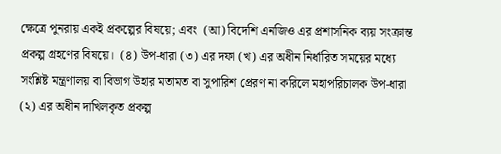ক্ষেত্রে পুনরায় একই প্রকল্পের বিষয়ে; এবং  (আ) বিদেশি এনজিও এর প্রশাসনিক ব্যয় সংক্রান্ত প্রকল্প গ্রহণের বিষয়ে।  (৪) উপ-ধারা (৩) এর দফা (খ) এর অধীন নির্ধারিত সময়ের মধ্যে সংশ্লিষ্ট মন্ত্রণালয় বা বিভাগ উহার মতামত বা সুপারিশ প্রেরণ না করিলে মহাপরিচালক উপ-ধারা (২) এর অধীন দাখিলকৃত প্রকল্প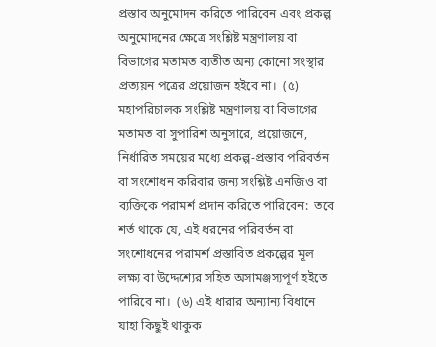প্রস্তাব অনুমোদন করিতে পারিবেন এবং প্রকল্প অনুমোদনের ক্ষেত্রে সংশ্লিষ্ট মন্ত্রণালয় বা বিভাগের মতামত ব্যতীত অন্য কোনো সংস্থার প্রত্যয়ন পত্রের প্রয়োজন হইবে না।  (৫) মহাপরিচালক সংশ্লিষ্ট মন্ত্রণালয় বা বিভাগের মতামত বা সুপারিশ অনুসারে, প্রয়োজনে, নির্ধারিত সময়ের মধ্যে প্রকল্প-প্রস্তাব পরিবর্তন বা সংশোধন করিবার জন্য সংশ্লিষ্ট এনজিও বা ব্যক্তিকে পরামর্শ প্রদান করিতে পারিবেন:  তবে শর্ত থাকে যে, এই ধরনের পরিবর্তন বা সংশোধনের পরামর্শ প্রস্তাবিত প্রকল্পের মূল লক্ষ্য বা উদ্দেশ্যের সহিত অসামঞ্জস্যপূর্ণ হইতে পারিবে না।  (৬) এই ধারার অন্যান্য বিধানে যাহা কিছুই থাকুক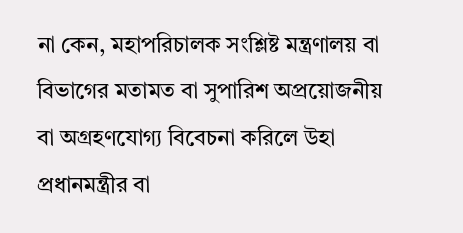না কেন, মহাপরিচালক সংশ্লিষ্ট মন্ত্রণালয় বা বিভাগের মতামত বা সুপারিশ অপ্রয়োজনীয় বা অগ্রহণযোগ্য বিবেচনা করিলে উহা প্রধানমন্ত্রীর বা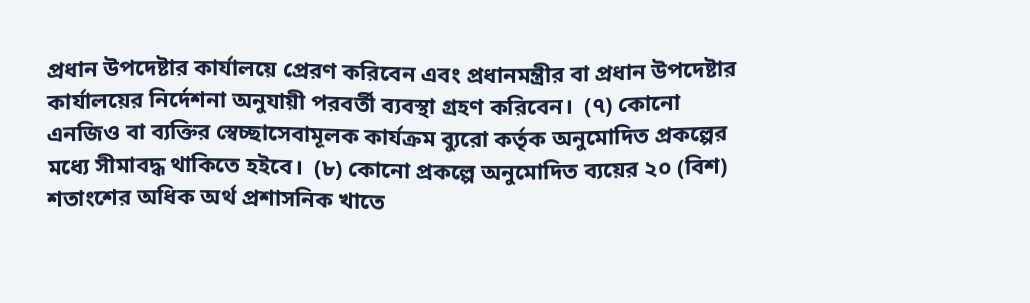প্রধান উপদেষ্টার কার্যালয়ে প্রেরণ করিবেন এবং প্রধানমন্ত্রীর বা প্রধান উপদেষ্টার কার্যালয়ের নির্দেশনা অনুযায়ী পরবর্তী ব্যবস্থা গ্রহণ করিবেন।  (৭) কোনো এনজিও বা ব্যক্তির স্বেচ্ছাসেবামূলক কার্যক্রম ব্যুরো কর্তৃক অনুমোদিত প্রকল্পের মধ্যে সীমাবদ্ধ থাকিতে হইবে।  (৮) কোনো প্রকল্পে অনুমোদিত ব্যয়ের ২০ (বিশ) শতাংশের অধিক অর্থ প্রশাসনিক খাতে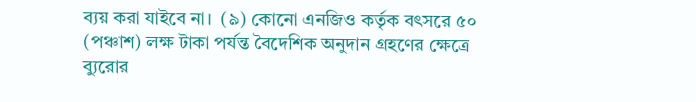ব্যয় করা যাইবে না।  (৯) কোনো এনজিও কর্তৃক বৎসরে ৫০ (পঞ্চাশ) লক্ষ টাকা পর্যন্ত বৈদেশিক অনুদান গ্রহণের ক্ষেত্রে ব্যুরোর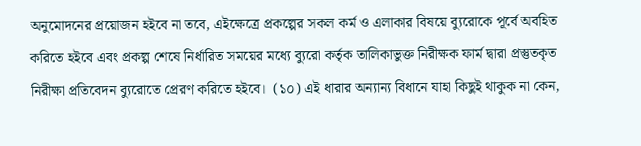অনুমোদনের প্রয়োজন হইবে না তবে, এইক্ষেত্রে প্রকল্পের সকল কর্ম ও এলাকার বিষয়ে ব্যুরোকে পূর্বে অবহিত করিতে হইবে এবং প্রকল্প শেষে নির্ধারিত সময়ের মধ্যে ব্যুরো কর্তৃক তালিকাভুক্ত নিরীক্ষক ফার্ম দ্বারা প্রস্তুতকৃত নিরীক্ষা প্রতিবেদন ব্যুরোতে প্রেরণ করিতে হইবে।  (১০) এই ধারার অন্যান্য বিধানে যাহা কিছুই থাকুক না কেন,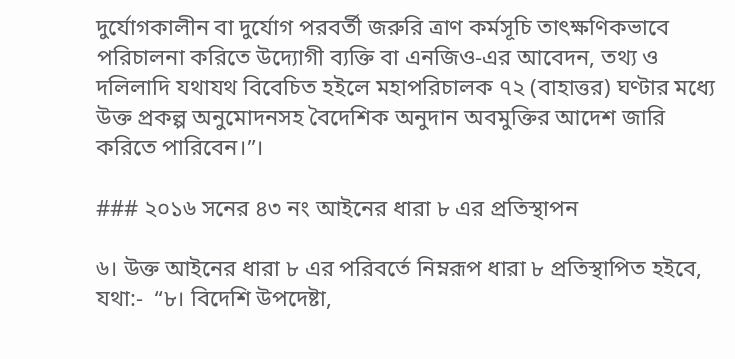দুর্যোগকালীন বা দুর্যোগ পরবর্তী জরুরি ত্রাণ কর্মসূচি তাৎক্ষণিকভাবে পরিচালনা করিতে উদ্যোগী ব্যক্তি বা এনজিও-এর আবেদন, তথ্য ও দলিলাদি যথাযথ বিবেচিত হইলে মহাপরিচালক ৭২ (বাহাত্তর) ঘণ্টার মধ্যে উক্ত প্রকল্প অনুমোদনসহ বৈদেশিক অনুদান অবমুক্তির আদেশ জারি করিতে পারিবেন।”।

### ২০১৬ সনের ৪৩ নং আইনের ধারা ৮ এর প্রতিস্থাপন

৬। উক্ত আইনের ধারা ৮ এর পরিবর্তে নিম্নরূপ ধারা ৮ প্রতিস্থাপিত হইবে, যথা:-  “৮। বিদেশি উপদেষ্টা,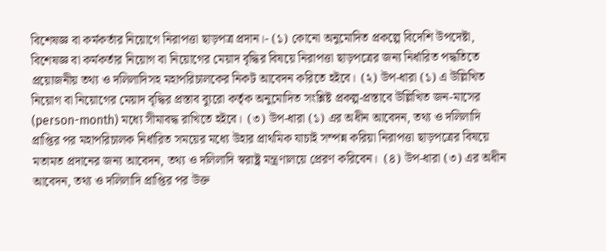বিশেষজ্ঞ বা কর্মকর্তার নিয়োগে নিরাপত্তা ছাড়পত্র প্রদান।- (১) কোনো অনুমোদিত প্রকল্পে বিদেশি উপদেষ্টা, বিশেষজ্ঞ বা কর্মকর্তার নিয়োগ বা নিয়োগের মেয়াদ বৃদ্ধির বিষয়ে নিরাপত্তা ছাড়পত্রের জন্য নির্ধারিত পদ্ধতিতে প্রয়োজনীয় তথ্য ও দলিলাদিসহ মহাপরিচালকের নিকট আবেদন করিতে হইবে।  (২) উপ-ধারা (১) এ উল্লিখিত নিয়োগ বা নিয়োগের মেয়াদ বৃদ্ধির প্রস্তাব ব্যুরো কর্তৃক অনুমোদিত সংশ্লিষ্ট প্রকল্প-প্রস্তাবে উল্লিখিত জন-মাসের (person-month) মধ্যে সীমাবদ্ধ রাখিতে হইবে।  (৩) উপ-ধারা (১) এর অধীন আবেদন, তথ্য ও দলিলাদি প্রাপ্তির পর মহাপরিচালক নির্ধারিত সময়ের মধ্যে উহার প্রাথমিক যাচাই সম্পন্ন করিয়া নিরাপত্তা ছাড়পত্রের বিষয়ে মতামত প্রদানের জন্য আবেদন, তথ্য ও দলিলাদি স্বরাষ্ট্র মন্ত্রণালয়ে প্রেরণ করিবেন।  (৪) উপ-ধারা (৩) এর অধীন আবেদন, তথ্য ও দলিলাদি প্রাপ্তির পর উক্ত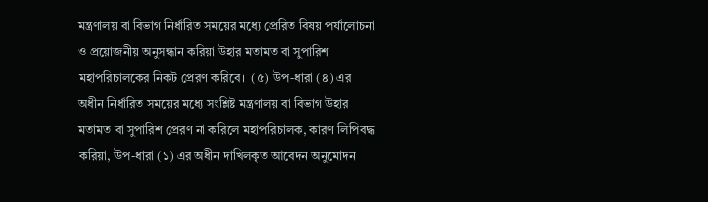মন্ত্রণালয় বা বিভাগ নির্ধারিত সময়ের মধ্যে প্রেরিত বিষয় পর্যালোচনা ও প্রয়োজনীয় অনুসন্ধান করিয়া উহার মতামত বা সুপারিশ মহাপরিচালকের নিকট প্রেরণ করিবে।  (৫) উপ-ধারা (৪) এর অধীন নির্ধারিত সময়ের মধ্যে সংশ্লিষ্ট মন্ত্রণালয় বা বিভাগ উহার মতামত বা সুপারিশ প্রেরণ না করিলে মহাপরিচালক, কারণ লিপিবদ্ধ করিয়া, উপ-ধারা (১) এর অধীন দাখিলকৃত আবেদন অনুমোদন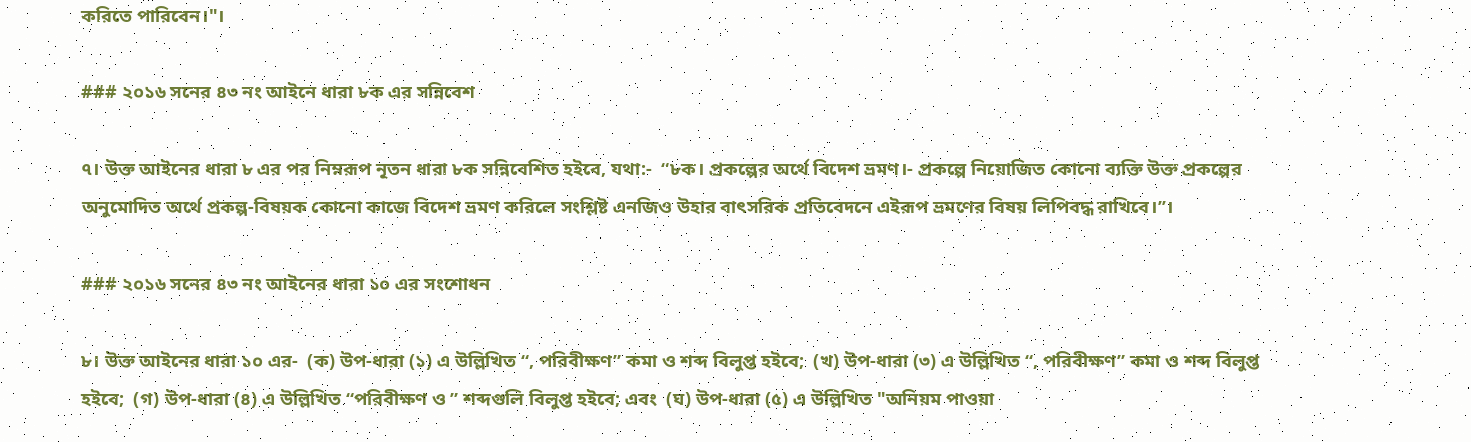করিতে পারিবেন।"।

### ২০১৬ সনের ৪৩ নং আইনে ধারা ৮ক এর সন্নিবেশ

৭। উক্ত আইনের ধারা ৮ এর পর নিম্নরূপ নূতন ধারা ৮ক সন্নিবেশিত হইবে, যথা:-  “৮ক। প্রকল্পের অর্থে বিদেশ ভ্রমণ।- প্রকল্পে নিয়োজিত কোনো ব্যক্তি উক্ত প্রকল্পের অনুমোদিত অর্থে প্রকল্প-বিষয়ক কোনো কাজে বিদেশ ভ্রমণ করিলে সংশ্লিষ্ট এনজিও উহার বাৎসরিক প্রতিবেদনে এইরূপ ভ্রমণের বিষয় লিপিবদ্ধ রাখিবে।’’।

### ২০১৬ সনের ৪৩ নং আইনের ধারা ১০ এর সংশোধন

৮। উক্ত আইনের ধারা ১০ এর-  (ক) উপ-ধারা (১) এ উল্লিখিত “, পরিবীক্ষণ” কমা ও শব্দ বিলুপ্ত হইবে;  (খ) উপ-ধারা (৩) এ উল্লিখিত “, পরিবীক্ষণ” কমা ও শব্দ বিলুপ্ত হইবে;  (গ) উপ-ধারা (৪) এ উল্লিখিত “পরিবীক্ষণ ও ” শব্দগুলি বিলুপ্ত হইবে; এবং  (ঘ) উপ-ধারা (৫) এ উল্লিখিত "অনিয়ম পাওয়া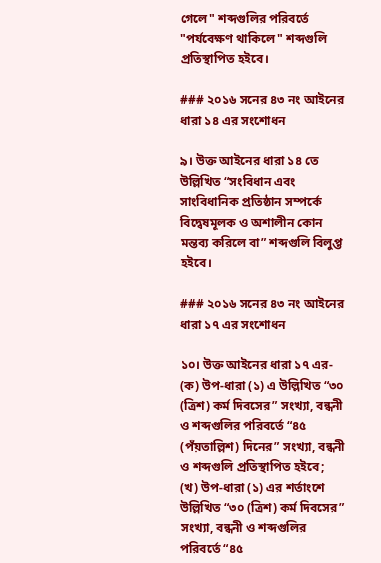গেলে" শব্দগুলির পরিবর্তে "পর্যবেক্ষণ থাকিলে" শব্দগুলি প্রতিস্থাপিত হইবে।

### ২০১৬ সনের ৪৩ নং আইনের ধারা ১৪ এর সংশোধন

৯। উক্ত আইনের ধারা ১৪ তে উল্লিখিত “সংবিধান এবং সাংবিধানিক প্রতিষ্ঠান সম্পর্কে বিদ্বেষমূলক ও অশালীন কোন মন্তব্য করিলে বা” শব্দগুলি বিলুপ্ত হইবে।

### ২০১৬ সনের ৪৩ নং আইনের ধারা ১৭ এর সংশোধন

১০। উক্ত আইনের ধারা ১৭ এর-  (ক) উপ-ধারা (১) এ উল্লিখিত “৩০ (ত্রিশ) কর্ম দিবসের” সংখ্যা, বন্ধনী ও শব্দগুলির পরিবর্তে “৪৫ (পঁয়তাল্লিশ) দিনের” সংখ্যা, বন্ধনী ও শব্দগুলি প্রতিস্থাপিত হইবে;  (খ) উপ-ধারা (১) এর শর্তাংশে উল্লিখিত “৩০ (ত্রিশ) কর্ম দিবসের” সংখ্যা, বন্ধনী ও শব্দগুলির পরিবর্তে “৪৫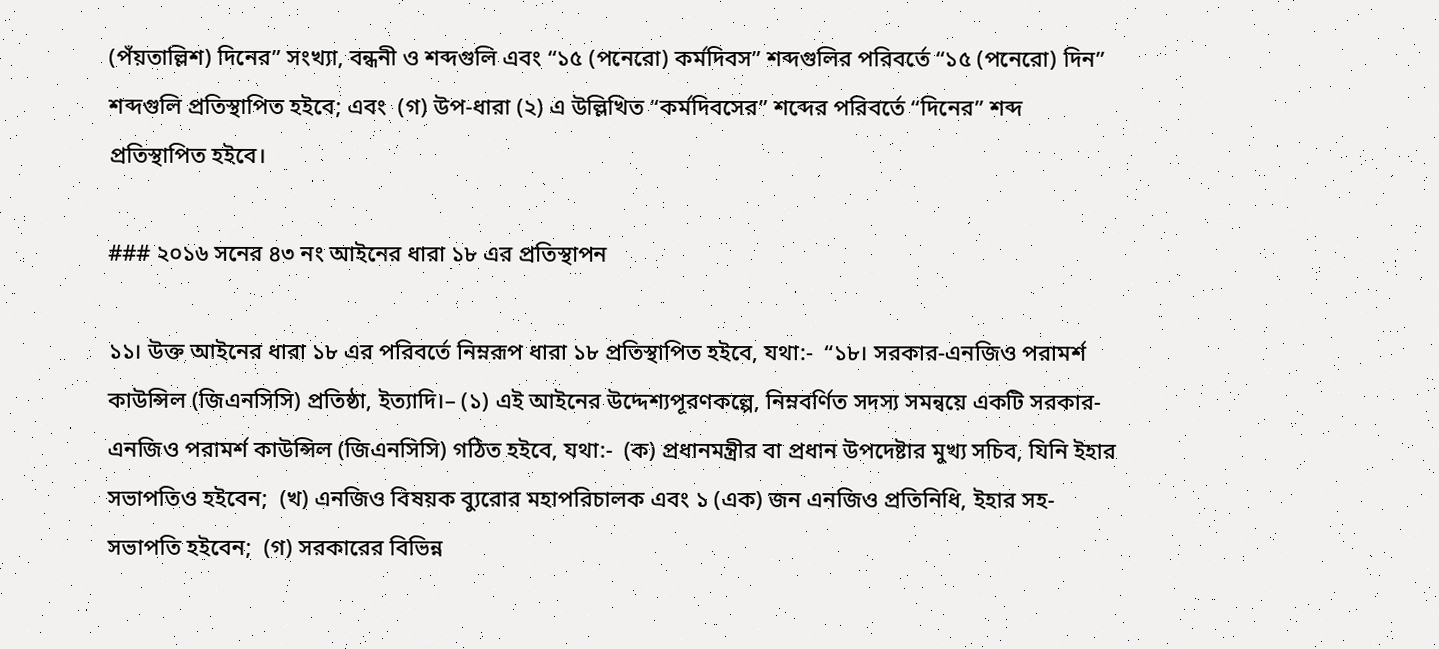(পঁয়তাল্লিশ) দিনের” সংখ্যা, বন্ধনী ও শব্দগুলি এবং “১৫ (পনেরো) কর্মদিবস” শব্দগুলির পরিবর্তে “১৫ (পনেরো) দিন” শব্দগুলি প্রতিস্থাপিত হইবে; এবং  (গ) উপ-ধারা (২) এ উল্লিখিত “কর্মদিবসের” শব্দের পরিবর্তে “দিনের” শব্দ প্রতিস্থাপিত হইবে।

### ২০১৬ সনের ৪৩ নং আইনের ধারা ১৮ এর প্রতিস্থাপন

১১। উক্ত আইনের ধারা ১৮ এর পরিবর্তে নিম্নরূপ ধারা ১৮ প্রতিস্থাপিত হইবে, যথা:-  “১৮। সরকার-এনজিও পরামর্শ কাউন্সিল (জিএনসিসি) প্রতিষ্ঠা, ইত্যাদি।– (১) এই আইনের উদ্দেশ্যপূরণকল্পে, নিম্নবর্ণিত সদস্য সমন্বয়ে একটি সরকার-এনজিও পরামর্শ কাউন্সিল (জিএনসিসি) গঠিত হইবে, যথা:-  (ক) প্রধানমন্ত্রীর বা প্রধান উপদেষ্টার মুখ্য সচিব, যিনি ইহার সভাপতিও হইবেন;  (খ) এনজিও বিষয়ক ব্যুরোর মহাপরিচালক এবং ১ (এক) জন এনজিও প্রতিনিধি, ইহার সহ-সভাপতি হইবেন;  (গ) সরকারের বিভিন্ন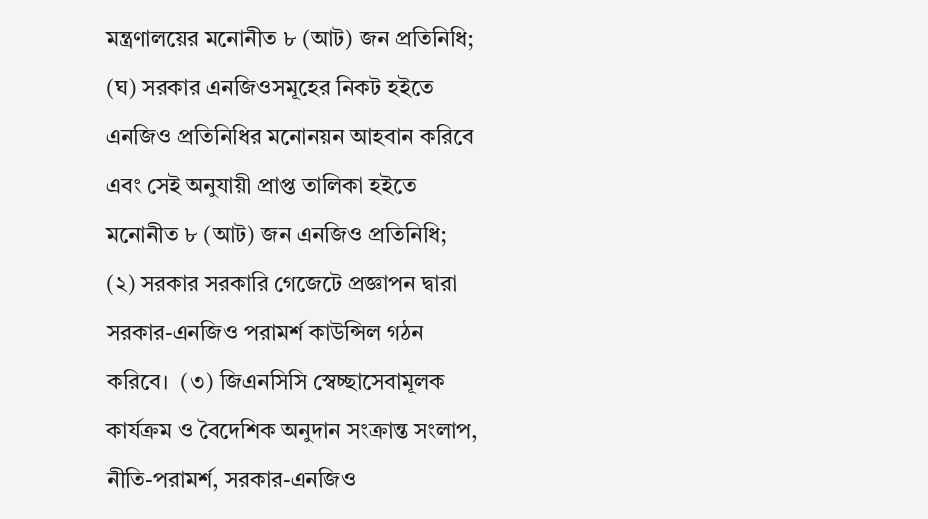মন্ত্রণালয়ের মনোনীত ৮ (আট) জন প্রতিনিধি;  (ঘ) সরকার এনজিওসমূহের নিকট হইতে এনজিও প্রতিনিধির মনোনয়ন আহবান করিবে এবং সেই অনুযায়ী প্রাপ্ত তালিকা হইতে মনোনীত ৮ (আট) জন এনজিও প্রতিনিধি;  (২) সরকার সরকারি গেজেটে প্রজ্ঞাপন দ্বারা সরকার-এনজিও পরামর্শ কাউন্সিল গঠন করিবে।  (৩) জিএনসিসি স্বেচ্ছাসেবামূলক কার্যক্রম ও বৈদেশিক অনুদান সংক্রান্ত সংলাপ, নীতি-পরামর্শ, সরকার-এনজিও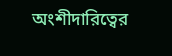অংশীদারিত্বের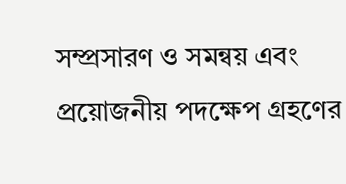সম্প্রসারণ ও সমন্বয় এবং প্রয়োজনীয় পদক্ষেপ গ্রহণের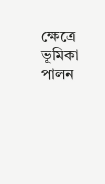ক্ষেত্রে ভূমিকা পালন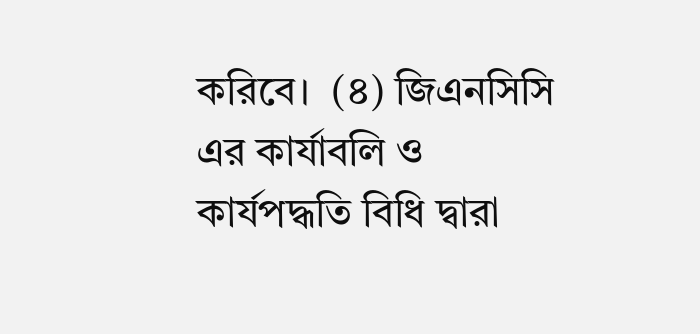করিবে।  (৪) জিএনসিসি এর কার্যাবলি ও কার্যপদ্ধতি বিধি দ্বারা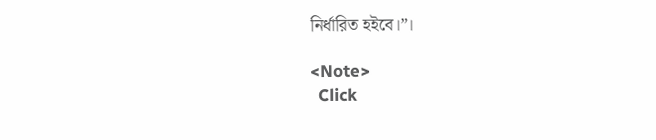নির্ধারিত হইবে।”।

<Note>
  Click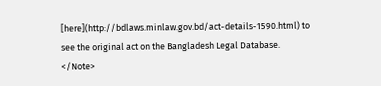[here](http://bdlaws.minlaw.gov.bd/act-details-1590.html) to see the original act on the Bangladesh Legal Database.
</Note>